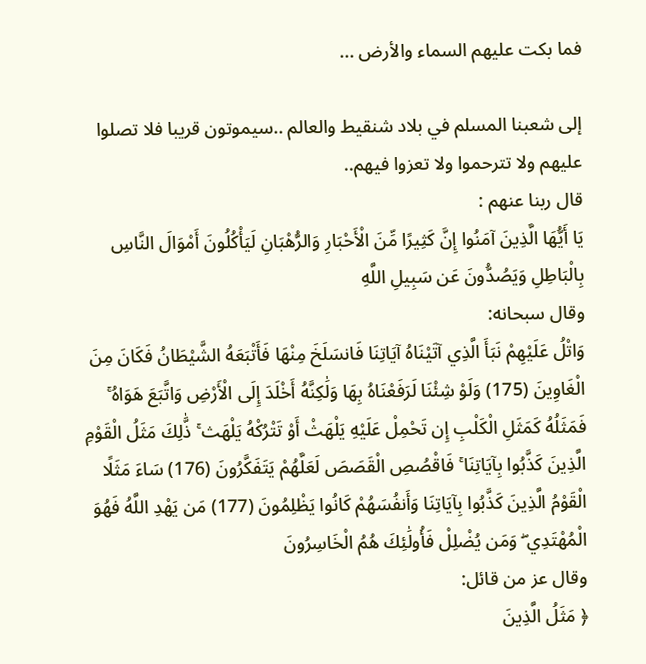فما بكت عليهم السماء والأرض ...

إلى شعبنا المسلم في بلاد شنقيط والعالم ..سيموتون قريبا فلا تصلوا عليهم ولا تترحموا ولا تعزوا فيهم..
قال ربنا عنهم :
يَا أَيُّهَا الَّذِينَ آمَنُوا إِنَّ كَثِيرًا مِّنَ الْأَحْبَارِ وَالرُّهْبَانِ لَيَأْكُلُونَ أَمْوَالَ النَّاسِ بِالْبَاطِلِ وَيَصُدُّونَ عَن سَبِيلِ اللَّهِ
وقال سبحانه:
وَاتْلُ عَلَيْهِمْ نَبَأَ الَّذِي آتَيْنَاهُ آيَاتِنَا فَانسَلَخَ مِنْهَا فَأَتْبَعَهُ الشَّيْطَانُ فَكَانَ مِنَ الْغَاوِينَ (175) وَلَوْ شِئْنَا لَرَفَعْنَاهُ بِهَا وَلَٰكِنَّهُ أَخْلَدَ إِلَى الْأَرْضِ وَاتَّبَعَ هَوَاهُ ۚ فَمَثَلُهُ كَمَثَلِ الْكَلْبِ إِن تَحْمِلْ عَلَيْهِ يَلْهَثْ أَوْ تَتْرُكْهُ يَلْهَث ۚ ذَّٰلِكَ مَثَلُ الْقَوْمِ الَّذِينَ كَذَّبُوا بِآيَاتِنَا ۚ فَاقْصُصِ الْقَصَصَ لَعَلَّهُمْ يَتَفَكَّرُونَ (176) سَاءَ مَثَلًا الْقَوْمُ الَّذِينَ كَذَّبُوا بِآيَاتِنَا وَأَنفُسَهُمْ كَانُوا يَظْلِمُونَ (177) مَن يَهْدِ اللَّهُ فَهُوَ الْمُهْتَدِي ۖ وَمَن يُضْلِلْ فَأُولَٰئِكَ هُمُ الْخَاسِرُونَ
وقال عز من قائل:
﴿ مَثَلُ الَّذِينَ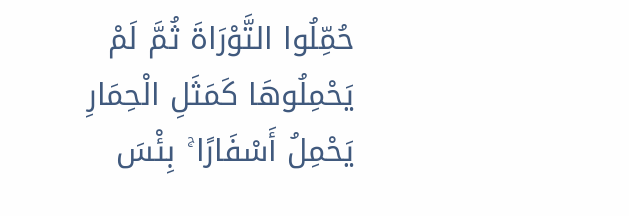حُمِّلُوا التَّوْرَاةَ ثُمَّ لَمْ يَحْمِلُوهَا كَمَثَلِ الْحِمَارِ يَحْمِلُ أَسْفَارًا ۚ بِئْسَ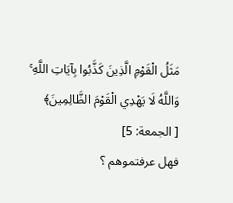مَثَلُ الْقَوْمِ الَّذِينَ كَذَّبُوا بِآيَاتِ اللَّهِ ۚ وَاللَّهُ لَا يَهْدِي الْقَوْمَ الظَّالِمِينَ﴾
[ الجمعة: 5]
فهل عرفتموهم ؟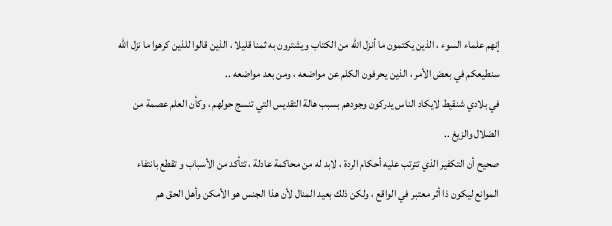إنهم علماء السوء ، الذين يكتمون ما أنزل الله من الكتاب ويشترون به ثمنا قليلا ، الذين قالوا للذين كرهوا ما نزل الله سنطيعكم في بعض الأمر ، الذين يحرفون الكلم عن مواضعه ، ومن بعد مواضعه ..
في بلادي شنقيط لايكاد الناس يدركون وجودهم بسبب هالة التقديس التي تنسج حولهم ، وكأن العلم عصمة من الضلال والزيغ ..
صحيح أن التكفير الذي تترتب عليه أحكام الردة ، لابد له من محاكمة عادلة ، تتأكد من الأسباب و تقطع بانتفاء الموانع ليكون ذا أثر معتبر في الواقع ، ولكن ذلك بعيد المنال لأن هذا الجنس هو الأمكن وأهل الحق هم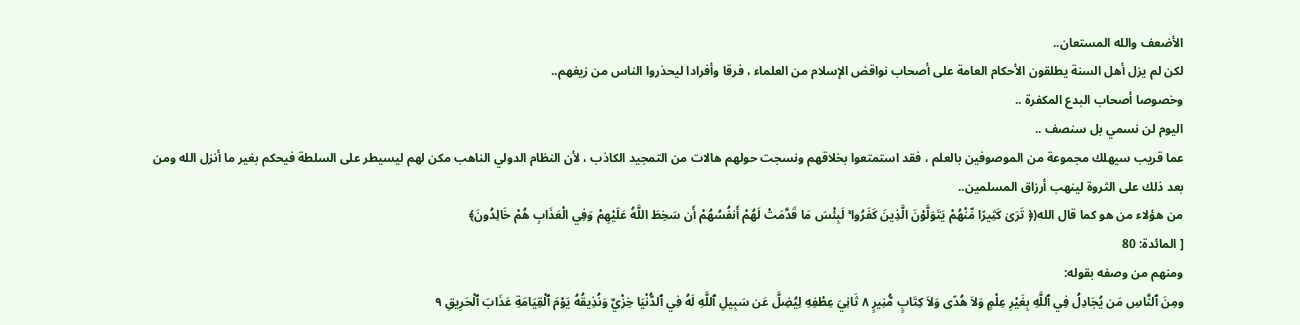الأضعف والله المستعان..
لكن لم يزل أهل السنة يطلقون الأحكام العامة على أصحاب نواقض الإسلام من العلماء ، فرقا وأفرادا ليحذروا الناس من زيغهم..
وخصوصا أصحاب البدع المكفرة ..
اليوم لن نسمي بل سنصف ..
عما قريب سيهلك مجموعة من الموصوفين بالعلم ، فقد استمتعوا بخلاقهم ونسجت حولهم هالات من التمجيد الكاذب ، لأن النظام الدولي الناهب مكن لهم ليسيطر على السلطة فيحكم بغير ما أنزل الله ومن بعد ذلك على الثروة لينهب أرزاق المسلمين..
من هؤلاء من هو كما قال الله(﴿ تَرَىٰ كَثِيرًا مِّنْهُمْ يَتَوَلَّوْنَ الَّذِينَ كَفَرُوا ۚ لَبِئْسَ مَا قَدَّمَتْ لَهُمْ أَنفُسُهُمْ أَن سَخِطَ اللَّهُ عَلَيْهِمْ وَفِي الْعَذَابِ هُمْ خَالِدُونَ﴾
[ المائدة: 80
ومنهم من وصفه بقوله:
ومِنَ ٱلنَّاسِ مَن يُجَادِلُ فِي ٱللَّهِ بِغَيْرِ عِلْمٍ وَلاَ هُدًى وَلاَ كِتَابٍ مُّنِيرٍ ٨ ثَانِيَ عِطْفِهِ لِيُضِلَّ عَن سَبِيلِ ٱللَّهِ لَهُ فِي ٱلدُّنْيَا خِزْيٌ وَنُذِيقُهُ يَوْمَ ٱلْقِيَامَةِ عَذَابَ ٱلْحَرِيقِ ٩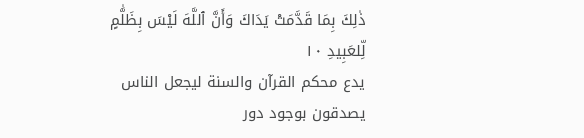ذٰلِكَ بِمَا قَدَّمَتْ يَدَاكَ وَأَنَّ ٱللَّهَ لَيْسَ بِظَلَّٰمٍ لِّلعَبِيدِ ١٠
يدع محكم القرآن والسنة ليجعل الناس يصدقون بوجود دور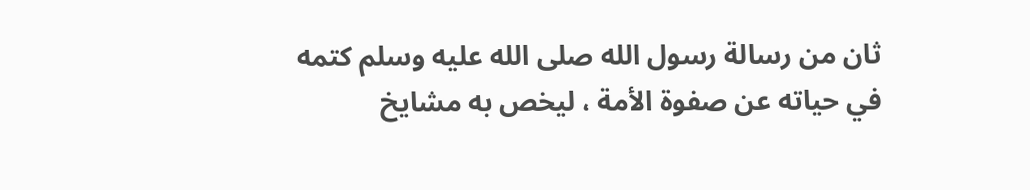ثان من رسالة رسول الله صلى الله عليه وسلم كتمه في حياته عن صفوة الأمة ، ليخص به مشايخ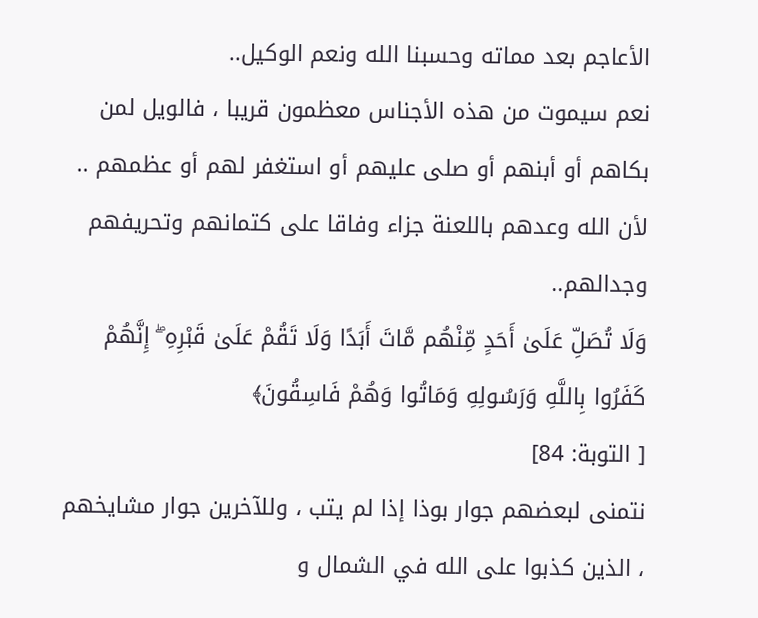الأعاجم بعد مماته وحسبنا الله ونعم الوكيل..
نعم سيموت من هذه الأجناس معظمون قريبا ، فالويل لمن بكاهم أو أبنهم أو صلى عليهم أو استغفر لهم أو عظمهم ..
لأن الله وعدهم باللعنة جزاء وفاقا على كتمانهم وتحريفهم وجدالهم..
وَلَا تُصَلِّ عَلَىٰ أَحَدٍ مِّنْهُم مَّاتَ أَبَدًا وَلَا تَقُمْ عَلَىٰ قَبْرِهِ ۖ إِنَّهُمْ كَفَرُوا بِاللَّهِ وَرَسُولِهِ وَمَاتُوا وَهُمْ فَاسِقُونَ﴾
[ التوبة: 84]
نتمنى لبعضهم جوار بوذا إذا لم يتب ، وللآخرين جوار مشايخهم ، الذين كذبوا على الله في الشمال و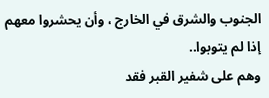الجنوب والشرق في الخارج ، وأن يحشروا معهم إذا لم يتوبوا..
وهم على شفير القبر فقد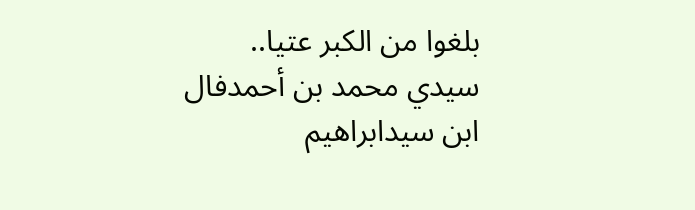بلغوا من الكبر عتيا..
سيدي محمد بن أحمدفال ابن سيدابراهيم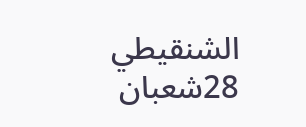الشنقيطي 28شعبان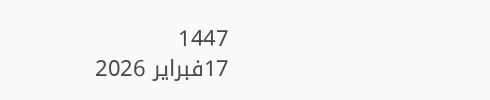1447
17فبراير 2026